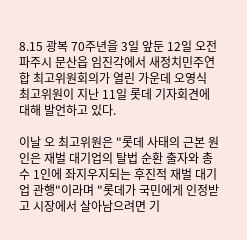8.15 광복 70주년을 3일 앞둔 12일 오전 파주시 문산읍 임진각에서 새정치민주연합 최고위원회의가 열린 가운데 오영식 최고위원이 지난 11일 롯데 기자회견에 대해 발언하고 있다.

이날 오 최고위원은 "롯데 사태의 근본 원인은 재벌 대기업의 탈법 순환 출자와 총수 1인에 좌지우지되는 후진적 재벌 대기업 관행"이라며 "롯데가 국민에게 인정받고 시장에서 살아남으려면 기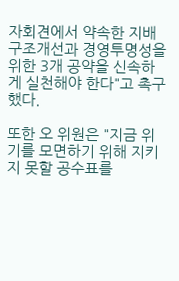자회견에서 약속한 지배구조개선과 경영투명성을 위한 3개 공약을 신속하게 실천해야 한다"고 촉구했다.

또한 오 위원은 "지금 위기를 모면하기 위해 지키지 못할 공수표를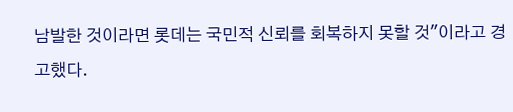남발한 것이라면 롯데는 국민적 신뢰를 회복하지 못할 것"이라고 경고했다.